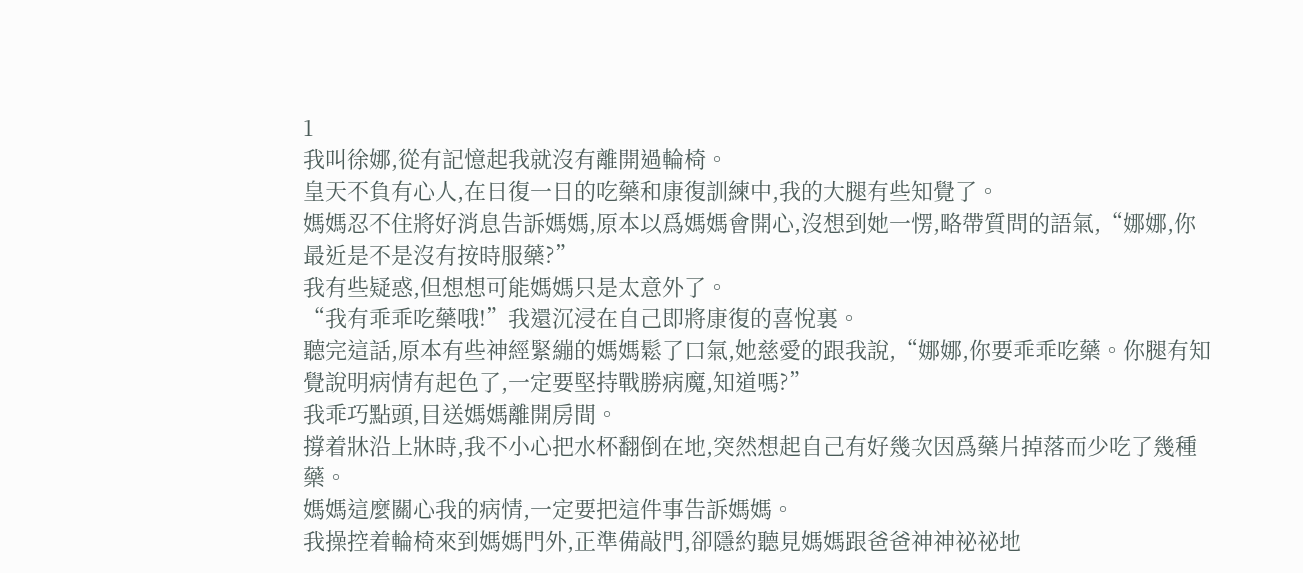1
我叫徐娜,從有記憶起我就沒有離開過輪椅。
皇天不負有心人,在日復一日的吃藥和康復訓練中,我的大腿有些知覺了。
媽媽忍不住將好消息告訴媽媽,原本以爲媽媽會開心,沒想到她一愣,略帶質問的語氣,“娜娜,你最近是不是沒有按時服藥?”
我有些疑惑,但想想可能媽媽只是太意外了。
“我有乖乖吃藥哦!”我還沉浸在自己即將康復的喜悅裏。
聽完這話,原本有些神經緊繃的媽媽鬆了口氣,她慈愛的跟我說,“娜娜,你要乖乖吃藥。你腿有知覺說明病情有起色了,一定要堅持戰勝病魔,知道嗎?”
我乖巧點頭,目送媽媽離開房間。
撐着牀沿上牀時,我不小心把水杯翻倒在地,突然想起自己有好幾次因爲藥片掉落而少吃了幾種藥。
媽媽這麼關心我的病情,一定要把這件事告訴媽媽。
我操控着輪椅來到媽媽門外,正準備敲門,卻隱約聽見媽媽跟爸爸神神祕祕地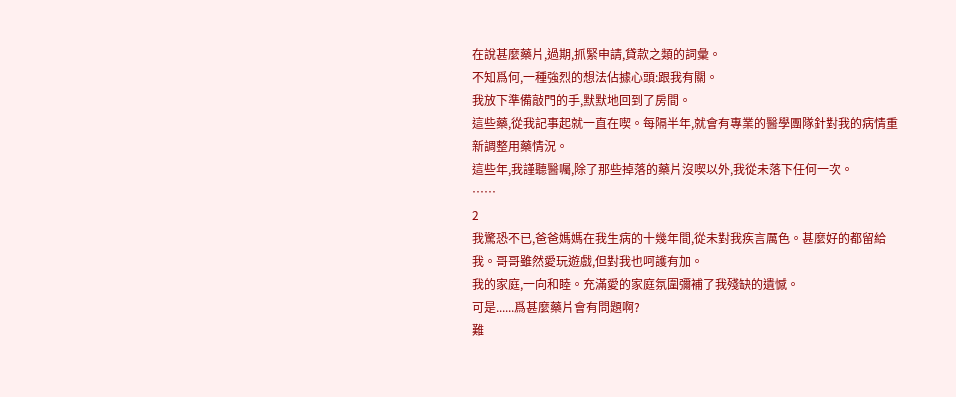在說甚麼藥片,過期,抓緊申請,貸款之類的詞彙。
不知爲何,一種強烈的想法佔據心頭:跟我有關。
我放下準備敲門的手,默默地回到了房間。
這些藥,從我記事起就一直在喫。每隔半年,就會有專業的醫學團隊針對我的病情重新調整用藥情況。
這些年,我謹聽醫囑,除了那些掉落的藥片沒喫以外,我從未落下任何一次。
……
2
我驚恐不已,爸爸媽媽在我生病的十幾年間,從未對我疾言厲色。甚麼好的都留給我。哥哥雖然愛玩遊戲,但對我也呵護有加。
我的家庭,一向和睦。充滿愛的家庭氛圍彌補了我殘缺的遺憾。
可是......爲甚麼藥片會有問題啊?
難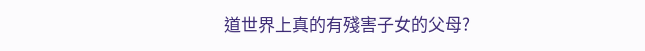道世界上真的有殘害子女的父母?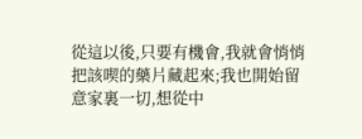從這以後,只要有機會,我就會悄悄把該喫的藥片藏起來;我也開始留意家裏一切,想從中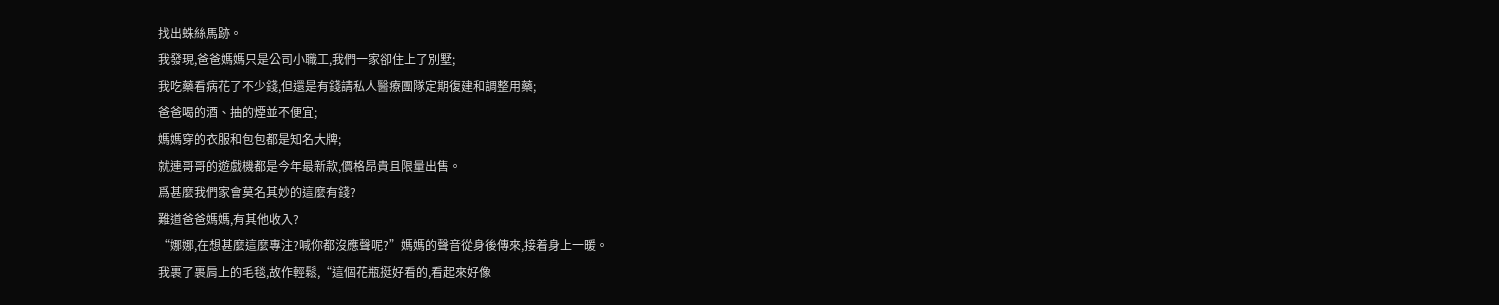找出蛛絲馬跡。
我發現,爸爸媽媽只是公司小職工,我們一家卻住上了別墅;
我吃藥看病花了不少錢,但還是有錢請私人醫療團隊定期復建和調整用藥;
爸爸喝的酒、抽的煙並不便宜;
媽媽穿的衣服和包包都是知名大牌;
就連哥哥的遊戲機都是今年最新款,價格昂貴且限量出售。
爲甚麼我們家會莫名其妙的這麼有錢?
難道爸爸媽媽,有其他收入?
“娜娜,在想甚麼這麼專注?喊你都沒應聲呢?”媽媽的聲音從身後傳來,接着身上一暖。
我裹了裹肩上的毛毯,故作輕鬆,“這個花瓶挺好看的,看起來好像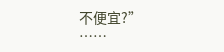不便宜?”
……